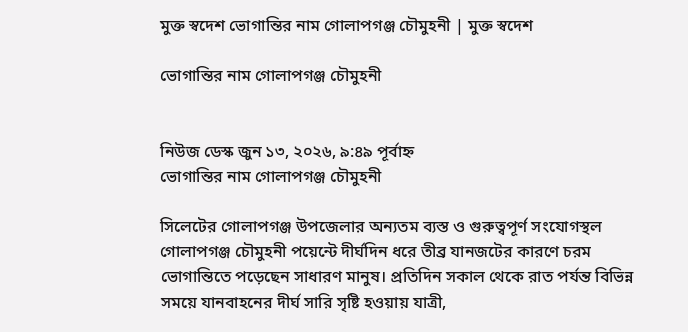মুক্ত স্বদেশ ভোগান্তির নাম গোলাপগঞ্জ চৌমুহনী | মুক্ত স্বদেশ

ভোগান্তির নাম গোলাপগঞ্জ চৌমুহনী


নিউজ ডেস্ক জুন ১৩, ২০২৬, ৯:৪৯ পূর্বাহ্ন
ভোগান্তির নাম গোলাপগঞ্জ চৌমুহনী

সিলেটের গোলাপগঞ্জ উপজেলার অন্যতম ব্যস্ত ও গুরুত্বপূর্ণ সংযোগস্থল গোলাপগঞ্জ চৌমুহনী পয়েন্টে দীর্ঘদিন ধরে তীব্র যানজটের কারণে চরম ভোগান্তিতে পড়েছেন সাধারণ মানুষ। প্রতিদিন সকাল থেকে রাত পর্যন্ত বিভিন্ন সময়ে যানবাহনের দীর্ঘ সারি সৃষ্টি হওয়ায় যাত্রী,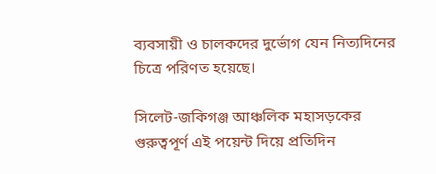ব্যবসায়ী ও চালকদের দুর্ভোগ যেন নিত্যদিনের চিত্রে পরিণত হয়েছে।

সিলেট-জকিগঞ্জ আঞ্চলিক মহাসড়কের গুরুত্বপূর্ণ এই পয়েন্ট দিয়ে প্রতিদিন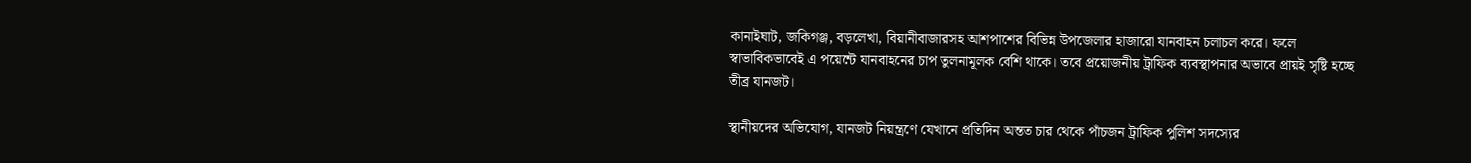কানাইঘাট, জকিগঞ্জ, বড়লেখা, বিয়ানীবাজারসহ আশপাশের বিভিন্ন উপজেলার হাজারো যানবাহন চলাচল করে। ফলে স্বাভাবিকভাবেই এ পয়েন্টে যানবাহনের চাপ তুলনামূলক বেশি থাকে। তবে প্রয়োজনীয় ট্রাফিক ব্যবস্থাপনার অভাবে প্রায়ই সৃষ্টি হচ্ছে তীব্র যানজট।

স্থানীয়দের অভিযোগ, যানজট নিয়ন্ত্রণে যেখানে প্রতিদিন অন্তত চার থেকে পাঁচজন ট্রাফিক পুলিশ সদস্যের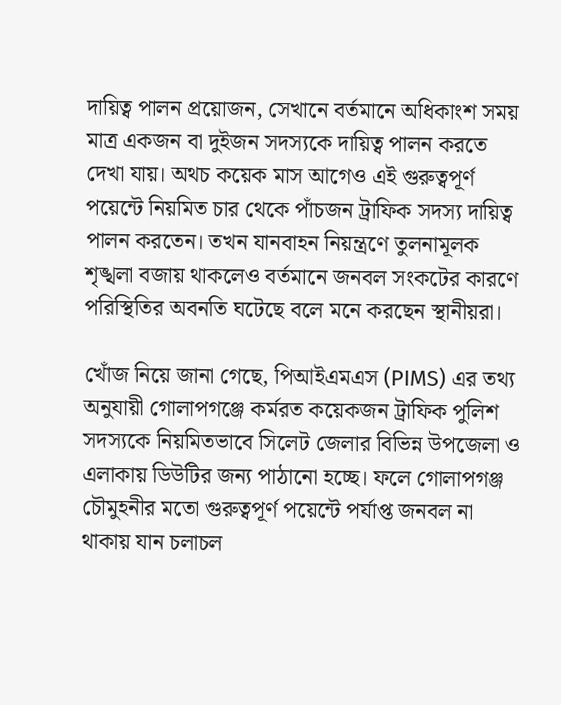দায়িত্ব পালন প্রয়োজন, সেখানে বর্তমানে অধিকাংশ সময় মাত্র একজন বা দুইজন সদস্যকে দায়িত্ব পালন করতে দেখা যায়। অথচ কয়েক মাস আগেও এই গুরুত্বপূর্ণ পয়েন্টে নিয়মিত চার থেকে পাঁচজন ট্রাফিক সদস্য দায়িত্ব পালন করতেন। তখন যানবাহন নিয়ন্ত্রণে তুলনামূলক শৃঙ্খলা বজায় থাকলেও বর্তমানে জনবল সংকটের কারণে পরিস্থিতির অবনতি ঘটেছে বলে মনে করছেন স্থানীয়রা।

খোঁজ নিয়ে জানা গেছে, পিআইএমএস (PIMS) এর তথ্য অনুযায়ী গোলাপগঞ্জে কর্মরত কয়েকজন ট্রাফিক পুলিশ সদস্যকে নিয়মিতভাবে সিলেট জেলার বিভিন্ন উপজেলা ও এলাকায় ডিউটির জন্য পাঠানো হচ্ছে। ফলে গোলাপগঞ্জ চৌমুহনীর মতো গুরুত্বপূর্ণ পয়েন্টে পর্যাপ্ত জনবল না থাকায় যান চলাচল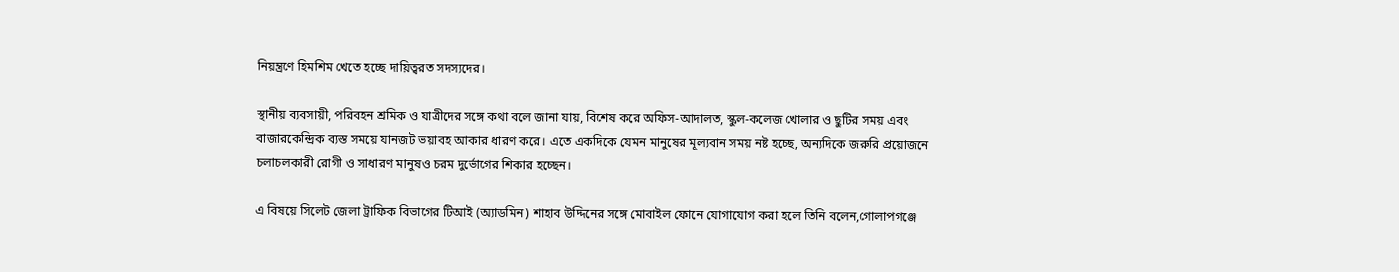নিয়ন্ত্রণে হিমশিম খেতে হচ্ছে দায়িত্বরত সদস্যদের।

স্থানীয় ব্যবসায়ী, পরিবহন শ্রমিক ও যাত্রীদের সঙ্গে কথা বলে জানা যায়, বিশেষ করে অফিস-আদালত, স্কুল-কলেজ খোলার ও ছুটির সময় এবং বাজারকেন্দ্রিক ব্যস্ত সময়ে যানজট ভয়াবহ আকার ধারণ করে। এতে একদিকে যেমন মানুষের মূল্যবান সময় নষ্ট হচ্ছে, অন্যদিকে জরুরি প্রয়োজনে চলাচলকারী রোগী ও সাধারণ মানুষও চরম দুর্ভোগের শিকার হচ্ছেন।

এ বিষয়ে সিলেট জেলা ট্রাফিক বিভাগের টিআই (অ্যাডমিন) শাহাব উদ্দিনের সঙ্গে মোবাইল ফোনে যোগাযোগ করা হলে তিনি বলেন,গোলাপগঞ্জে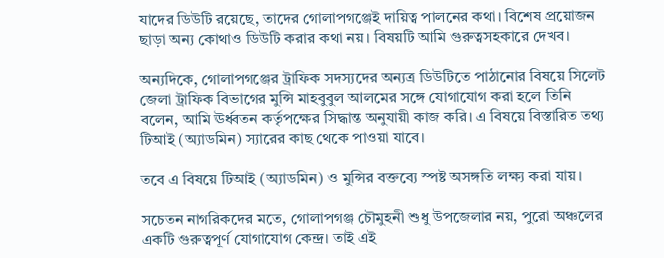যাদের ডিউটি রয়েছে, তাদের গোলাপগঞ্জেই দায়িত্ব পালনের কথা। বিশেষ প্রয়োজন ছাড়া অন্য কোথাও ডিউটি করার কথা নয়। বিষয়টি আমি গুরুত্বসহকারে দেখব।

অন্যদিকে, গোলাপগঞ্জের ট্রাফিক সদস্যদের অন্যত্র ডিউটিতে পাঠানোর বিষয়ে সিলেট জেলা ট্রাফিক বিভাগের মুন্সি মাহবুবুল আলমের সঙ্গে যোগাযোগ করা হলে তিনি বলেন, আমি ঊর্ধ্বতন কর্তৃপক্ষের সিদ্ধান্ত অনুযায়ী কাজ করি। এ বিষয়ে বিস্তারিত তথ্য টিআই (অ্যাডমিন) স্যারের কাছ থেকে পাওয়া যাবে।

তবে এ বিষয়ে টিআই (অ্যাডমিন) ও মুন্সির বক্তব্যে স্পষ্ট অসঙ্গতি লক্ষ্য করা যায়।

সচেতন নাগরিকদের মতে, গোলাপগঞ্জ চৌমুহনী শুধু উপজেলার নয়, পুরো অঞ্চলের একটি গুরুত্বপূর্ণ যোগাযোগ কেন্দ্র। তাই এই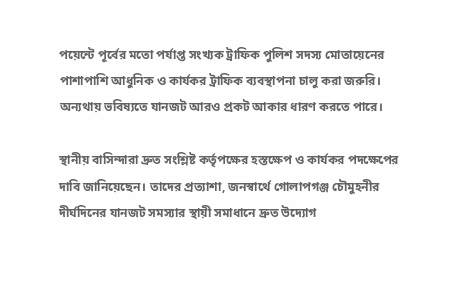পয়েন্টে পূর্বের মতো পর্যাপ্ত সংখ্যক ট্রাফিক পুলিশ সদস্য মোতায়েনের পাশাপাশি আধুনিক ও কার্যকর ট্রাফিক ব্যবস্থাপনা চালু করা জরুরি। অন্যথায় ভবিষ্যতে যানজট আরও প্রকট আকার ধারণ করতে পারে।

স্থানীয় বাসিন্দারা দ্রুত সংশ্লিষ্ট কর্তৃপক্ষের হস্তক্ষেপ ও কার্যকর পদক্ষেপের দাবি জানিয়েছেন। তাদের প্রত্যাশা, জনস্বার্থে গোলাপগঞ্জ চৌমুহনীর দীর্ঘদিনের যানজট সমস্যার স্থায়ী সমাধানে দ্রুত উদ্যোগ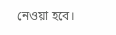নেওয়া হবে।